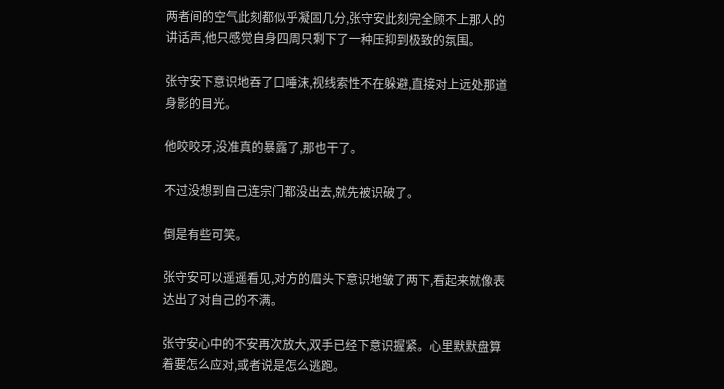两者间的空气此刻都似乎凝固几分,张守安此刻完全顾不上那人的讲话声,他只感觉自身四周只剩下了一种压抑到极致的氛围。

张守安下意识地吞了口唾沫,视线索性不在躲避,直接对上远处那道身影的目光。

他咬咬牙,没准真的暴露了,那也干了。

不过没想到自己连宗门都没出去,就先被识破了。

倒是有些可笑。

张守安可以遥遥看见,对方的眉头下意识地皱了两下,看起来就像表达出了对自己的不满。

张守安心中的不安再次放大,双手已经下意识握紧。心里默默盘算着要怎么应对,或者说是怎么逃跑。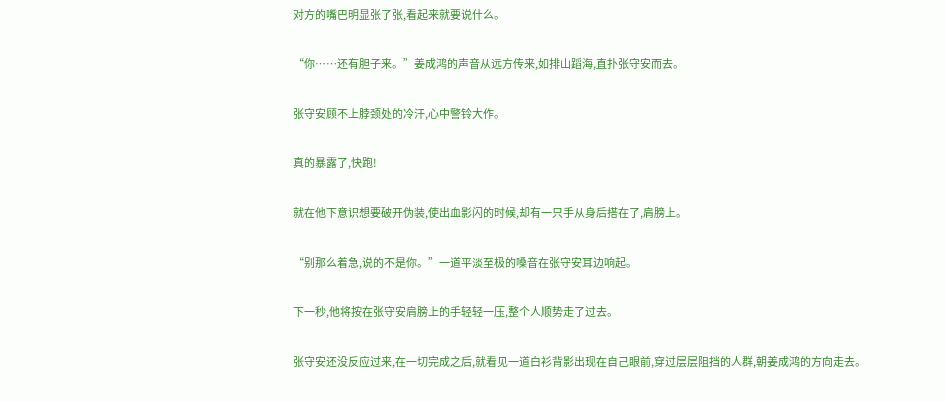对方的嘴巴明显张了张,看起来就要说什么。

“你……还有胆子来。”姜成鸿的声音从远方传来,如排山蹈海,直扑张守安而去。

张守安顾不上脖颈处的冷汗,心中警铃大作。

真的暴露了,快跑!

就在他下意识想要破开伪装,使出血影闪的时候,却有一只手从身后搭在了,肩膀上。

“别那么着急,说的不是你。”一道平淡至极的嗓音在张守安耳边响起。

下一秒,他将按在张守安肩膀上的手轻轻一压,整个人顺势走了过去。

张守安还没反应过来,在一切完成之后,就看见一道白衫背影出现在自己眼前,穿过层层阻挡的人群,朝姜成鸿的方向走去。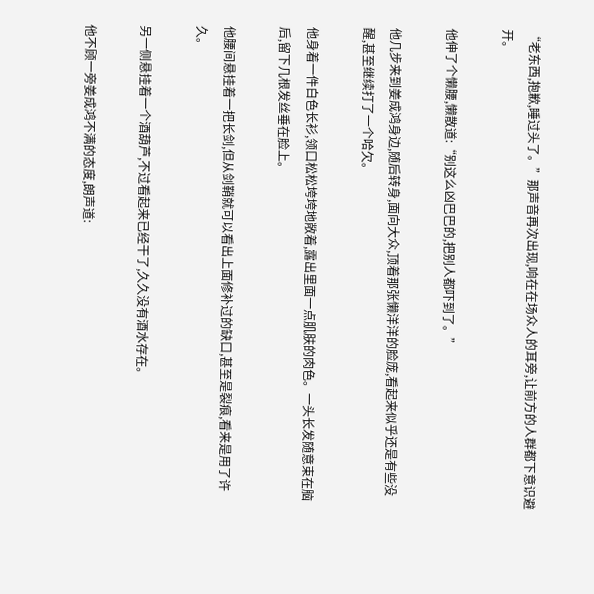“老东西,抱歉,睡过头了。”那声音再次出现,响在在场众人的耳旁,让前方的人群都下意识避开。

他伸了个懒腰,懒散道:“别这么凶巴巴的,把别人都吓到了。”

他几步来到姜成鸿身边,随后转身,面向大众,顶着那张懒洋洋的脸庞,看起来似乎还是有些没醒,甚至继续打了一个哈欠。

他身着一件白色长衫,领口松松垮垮地敞着,露出里面一点肌肤的肉色。一头长发随意束在脑后,留下几根发丝垂在脸上。

他腰间悬挂着一把长剑,但从剑鞘就可以看出上面修补过的缺口,甚至是裂痕,看来是用了许久。

另一侧悬挂着一个酒葫芦,不过看起来已经干了,久久没有酒水存在。

他不顾一旁姜成鸿不满的态度,朗声道: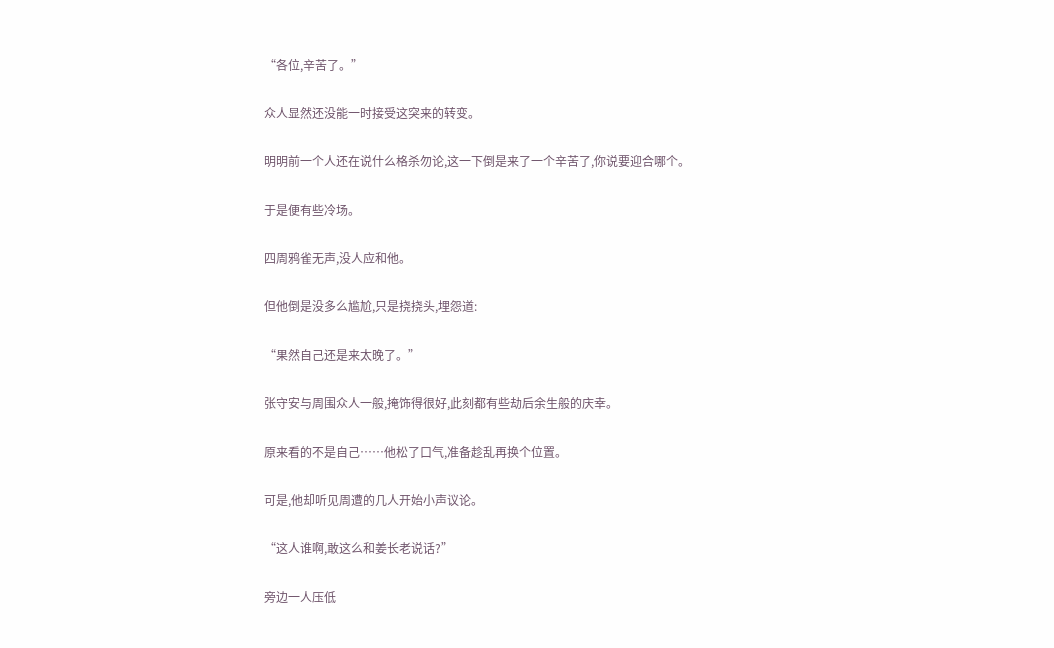“各位,辛苦了。”

众人显然还没能一时接受这突来的转变。

明明前一个人还在说什么格杀勿论,这一下倒是来了一个辛苦了,你说要迎合哪个。

于是便有些冷场。

四周鸦雀无声,没人应和他。

但他倒是没多么尴尬,只是挠挠头,埋怨道:

“果然自己还是来太晚了。”

张守安与周围众人一般,掩饰得很好,此刻都有些劫后余生般的庆幸。

原来看的不是自己……他松了口气,准备趁乱再换个位置。

可是,他却听见周遭的几人开始小声议论。

“这人谁啊,敢这么和姜长老说话?”

旁边一人压低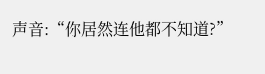声音:“你居然连他都不知道?”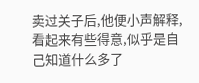卖过关子后,他便小声解释,看起来有些得意,似乎是自己知道什么多了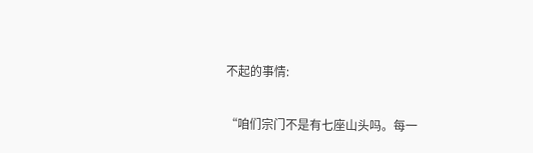不起的事情:

“咱们宗门不是有七座山头吗。每一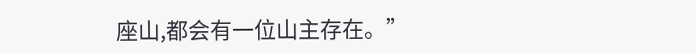座山,都会有一位山主存在。”